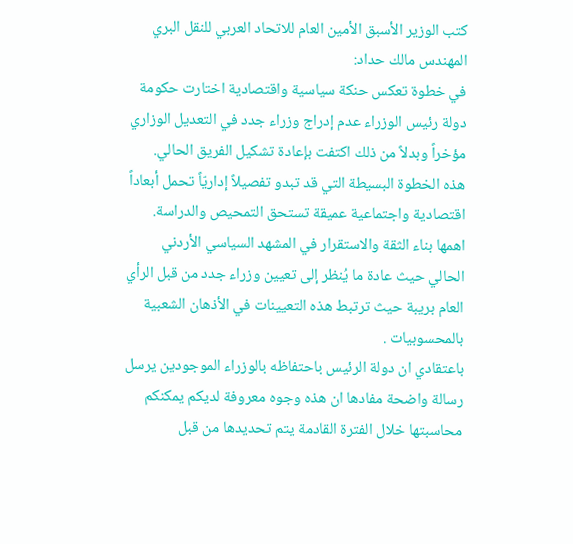كتب الوزير الأسبق الأمين العام للاتحاد العربي للنقل البري المهندس مالك حداد:
في خطوة تعكس حنكة سياسية واقتصادية اختارت حكومة دولة رئيس الوزراء عدم إدراج وزراء جدد في التعديل الوزاري مؤخراً وبدلاً من ذلك اكتفت بإعادة تشكيل الفريق الحالي.
هذه الخطوة البسيطة التي قد تبدو تفصيلاً إداريّاً تحمل أبعاداً اقتصادية واجتماعية عميقة تستحق التمحيص والدراسة.
اهمها بناء الثقة والاستقرار في المشهد السياسي الأردني الحالي حيث عادة ما يُنظر إلى تعيين وزراء جدد من قبل الرأي العام بريبة حيث ترتبط هذه التعيينات في الأذهان الشعبية بالمحسوبيات .
باعتقادي ان دولة الرئيس باحتفاظه بالوزراء الموجودين يرسل رسالة واضحة مفادها ان هذه وجوه معروفة لديكم يمكنكم محاسبتها خلال الفترة القادمة يتم تحديدها من قبل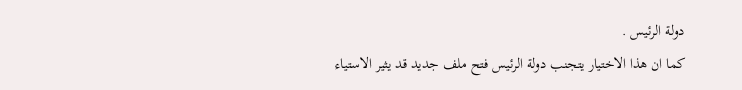دولة الرئيس .
كما ان هذا الاختيار يتجنب دولة الرئيس فتح ملف جديد قد يثير الاستياء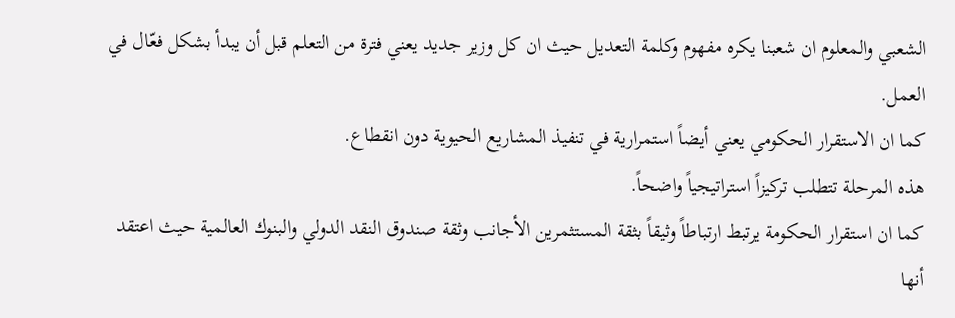الشعبي والمعلوم ان شعبنا يكره مفهوم وكلمة التعديل حيث ان كل وزير جديد يعني فترة من التعلم قبل أن يبدأ بشكل فعّال في العمل.
كما ان الاستقرار الحكومي يعني أيضاً استمرارية في تنفيذ المشاريع الحيوية دون انقطاع.
هذه المرحلة تتطلب تركيزاً استراتيجياً واضحاً.
كما ان استقرار الحكومة يرتبط ارتباطاً وثيقاً بثقة المستثمرين الأجانب وثقة صندوق النقد الدولي والبنوك العالمية حيث اعتقد أنها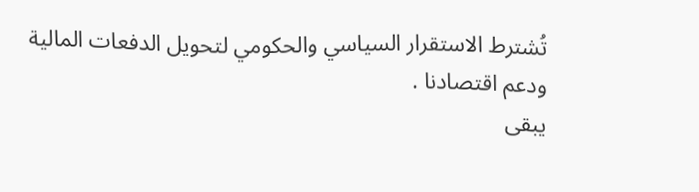تُشترط الاستقرار السياسي والحكومي لتحويل الدفعات المالية ودعم اقتصادنا .
يبقى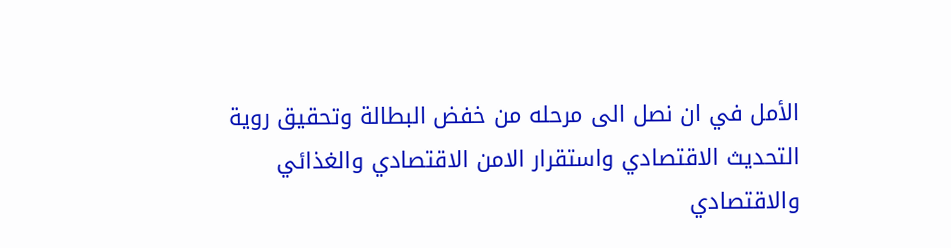الأمل في ان نصل الى مرحله من خفض البطالة وتحقيق روية التحديث الاقتصادي واستقرار الامن الاقتصادي والغذائي والاقتصادي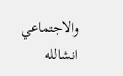والاجتماعي انشالله